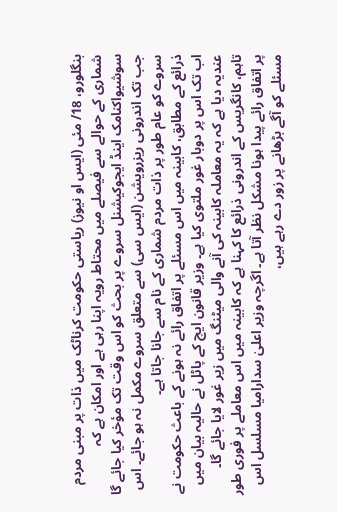بنگلورو، 18/ مئی (ایس او نیوز) ریاستی حکومت کرناٹک میں ذات پر مبنی مردم شماری کے حوالے سے فیصلے میں محتاط رویہ اپنا رہی ہے اور امکان ہے کہ سوشیواکنامک اینڈ ایجوکیشنل سروے پر بحث کو اس وقت تک مؤخر کیا جائے گا جب تک اندرونی ریزرویشن (ایس سی) سے متعلق سروے مکمل نہ ہو جائے۔ اس سروے کو عام طور پر ذات مردم شماری کے نام سے جانا جاتا ہے۔
ذرائع کے مطابق، کابینہ میں اس مسئلے پر اتفاق رائے نہ ہونے کے باعث حکومت نے اب تک اس پر دوبار غور ملتوی کیا ہے۔ وزیر قانون ایچ کے پاٹل نے حالیہ بیان میں عندیہ دیا ہے کہ یہ معاملہ کابینہ کی آنے والی میٹنگ میں زیر غور لایا جائے گا۔
تاہم، کانگریس کے اندرونی ذرائع کا کہنا ہے کہ کابینہ میں اس معاملے پر فوری طور پر اتفاق رائے پیدا ہونا مشکل نظر آتا ہے۔ اگرچہ وزیر اعلیٰ سدارامیا مسلسل اس مسئلے کو آگے بڑھانے پر زور دے رہے ہیں،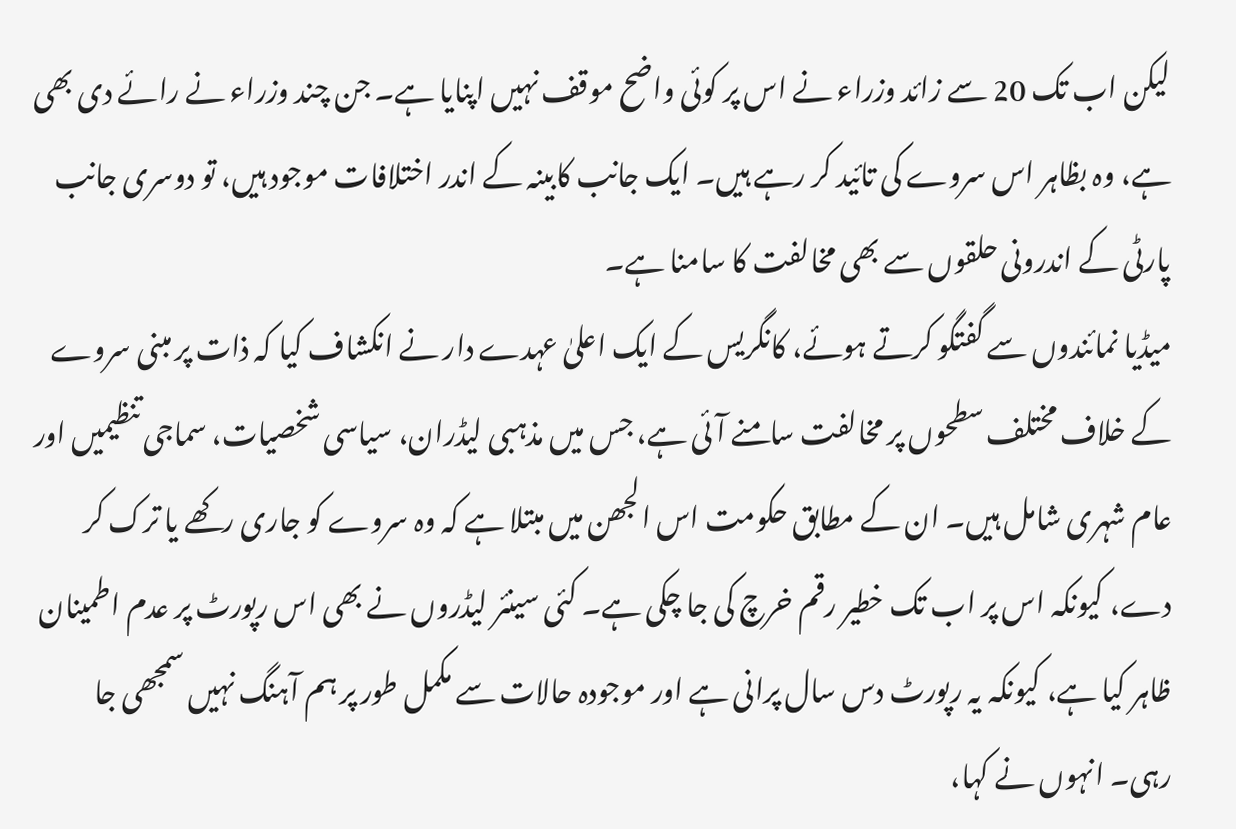لیکن اب تک 20 سے زائد وزراء نے اس پر کوئی واضح موقف نہیں اپنایا ہے۔ جن چند وزراء نے رائے دی بھی ہے، وہ بظاہر اس سروے کی تائید کر رہے ہیں۔ ایک جانب کابینہ کے اندر اختلافات موجود ہیں، تو دوسری جانب پارٹی کے اندرونی حلقوں سے بھی مخالفت کا سامنا ہے۔
میڈیا نمائندوں سے گفتگو کرتے ہوئے، کانگریس کے ایک اعلیٰ عہدے دار نے انکشاف کیا کہ ذات پر مبنی سروے کے خلاف مختلف سطحوں پر مخالفت سامنے آئی ہے، جس میں مذہبی لیڈران، سیاسی شخصیات، سماجی تنظیمیں اور عام شہری شامل ہیں۔ ان کے مطابق حکومت اس الجھن میں مبتلا ہے کہ وہ سروے کو جاری رکھے یا ترک کر دے، کیونکہ اس پر اب تک خطیر رقم خرچ کی جا چکی ہے۔ کئی سینئر لیڈروں نے بھی اس رپورٹ پر عدم اطمینان ظاہر کیا ہے، کیونکہ یہ رپورٹ دس سال پرانی ہے اور موجودہ حالات سے مکمل طور پر ہم آہنگ نہیں سمجھی جا رہی۔ انہوں نے کہا،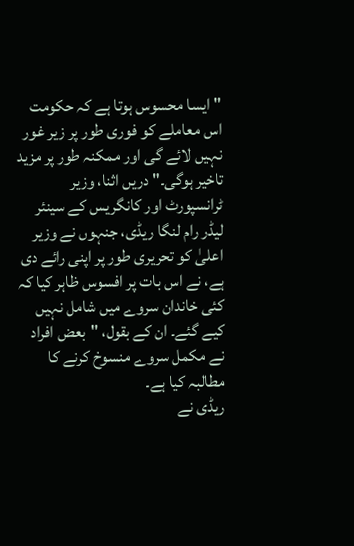"ایسا محسوس ہوتا ہے کہ حکومت اس معاملے کو فوری طور پر زیر غور نہیں لائے گی اور ممکنہ طور پر مزید تاخیر ہوگی۔" دریں اثنا، وزیر ٹرانسپورٹ اور کانگریس کے سینئر لیڈر رام لنگا ریڈی، جنہوں نے وزیر اعلیٰ کو تحریری طور پر اپنی رائے دی ہے، نے اس بات پر افسوس ظاہر کیا کہ کئی خاندان سروے میں شامل نہیں کیے گئے۔ ان کے بقول، "بعض افراد نے مکمل سروے منسوخ کرنے کا مطالبہ کیا ہے۔
ریڈی نے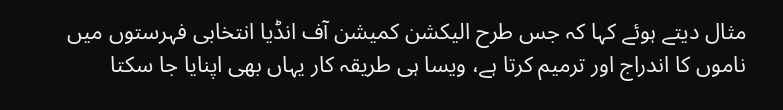مثال دیتے ہوئے کہا کہ جس طرح الیکشن کمیشن آف انڈیا انتخابی فہرستوں میں ناموں کا اندراج اور ترمیم کرتا ہے، ویسا ہی طریقہ کار یہاں بھی اپنایا جا سکتا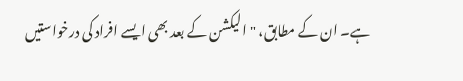ہے۔ ان کے مطابق، "الیکشن کے بعد بھی ایسے افراد کی درخواستیں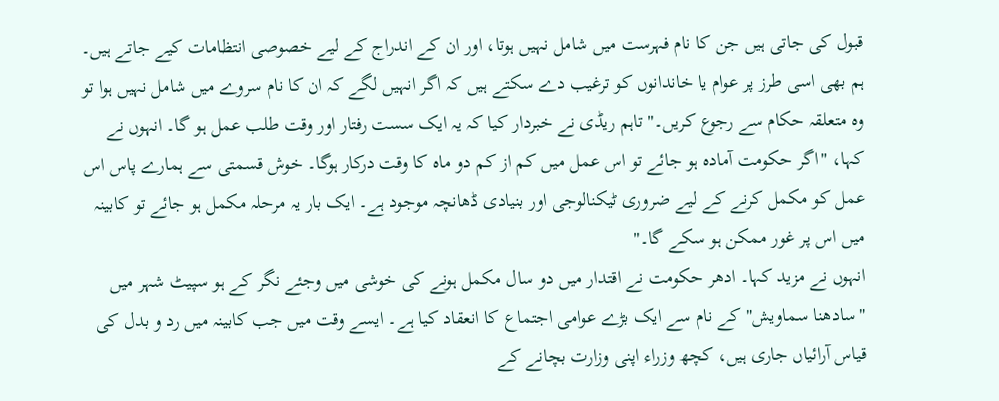قبول کی جاتی ہیں جن کا نام فہرست میں شامل نہیں ہوتا، اور ان کے اندراج کے لیے خصوصی انتظامات کیے جاتے ہیں۔ ہم بھی اسی طرز پر عوام یا خاندانوں کو ترغیب دے سکتے ہیں کہ اگر انہیں لگے کہ ان کا نام سروے میں شامل نہیں ہوا تو وہ متعلقہ حکام سے رجوع کریں۔" تاہم ریڈی نے خبردار کیا کہ یہ ایک سست رفتار اور وقت طلب عمل ہو گا۔ انہوں نے کہا، "اگر حکومت آمادہ ہو جائے تو اس عمل میں کم از کم دو ماہ کا وقت درکار ہوگا۔ خوش قسمتی سے ہمارے پاس اس عمل کو مکمل کرنے کے لیے ضروری ٹیکنالوجی اور بنیادی ڈھانچہ موجود ہے۔ ایک بار یہ مرحلہ مکمل ہو جائے تو کابینہ میں اس پر غور ممکن ہو سکے گا۔"
انہوں نے مزید کہا۔ ادھر حکومت نے اقتدار میں دو سال مکمل ہونے کی خوشی میں وجئے نگر کے ہو سپیٹ شہر میں "سادھنا سماویش" کے نام سے ایک بڑے عوامی اجتماع کا انعقاد کیا ہے۔ ایسے وقت میں جب کابینہ میں رد و بدل کی قیاس آرائیاں جاری ہیں، کچھ وزراء اپنی وزارت بچانے کے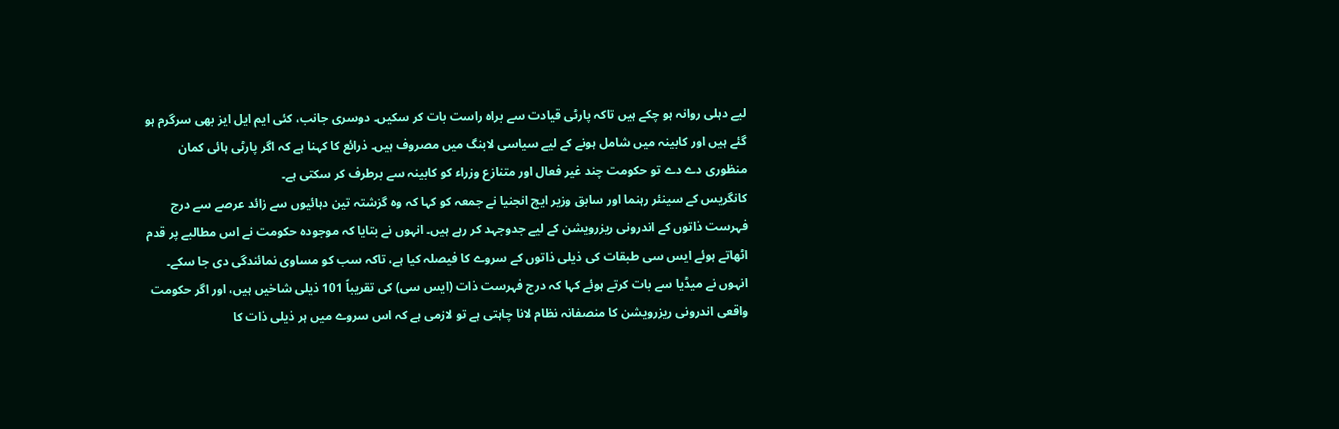لیے دہلی روانہ ہو چکے ہیں تاکہ پارٹی قیادت سے براہ راست بات کر سکیں۔ دوسری جانب، کئی ایم ایل ایز بھی سرگرم ہو گئے ہیں اور کابینہ میں شامل ہونے کے لیے سیاسی لابنگ میں مصروف ہیں۔ ذرائع کا کہنا ہے کہ اگر پارٹی ہائی کمان منظوری دے دے تو حکومت چند غیر فعال اور متنازع وزراء کو کابینہ سے برطرف کر سکتی ہے۔
کانگریس کے سینئر رہنما اور سابق وزیر ایچ انجنیا نے جمعہ کو کہا کہ وہ گزشتہ تین دہائیوں سے زائد عرصے سے درج فہرست ذاتوں کے اندرونی ریزرویشن کے لیے جدوجہد کر رہے ہیں۔ انہوں نے بتایا کہ موجودہ حکومت نے اس مطالبے پر قدم اٹھاتے ہوئے ایس سی طبقات کی ذیلی ذاتوں کے سروے کا فیصلہ کیا ہے، تاکہ سب کو مساوی نمائندگی دی جا سکے۔
انہوں نے میڈیا سے بات کرتے ہوئے کہا کہ درج فہرست ذات (ایس سی) کی تقریباً 101 ذیلی شاخیں ہیں، اور اگر حکومت واقعی اندرونی ریزرویشن کا منصفانہ نظام لانا چاہتی ہے تو لازمی ہے کہ اس سروے میں ہر ذیلی ذات کا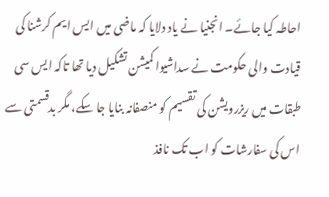احاطہ کیا جائے۔ انجنیا نے یاد دلایا کہ ماضی میں ایس ایم کرشنا کی قیادت والی حکومت نے سداشیوا کمیشن تشکیل دیا تھا تاکہ ایس سی طبقات میں ریزرویشن کی تقسیم کو منصفانہ بنایا جا سکے، مگر بدقسمتی سے اس کی سفارشات کو اب تک نافذ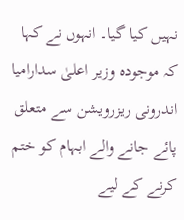نہیں کیا گیا۔ انہوں نے کہا کہ موجودہ وزیر اعلیٰ سدارامیا اندرونی ریزرویشن سے متعلق پائے جانے والے ابہام کو ختم کرنے کے لیے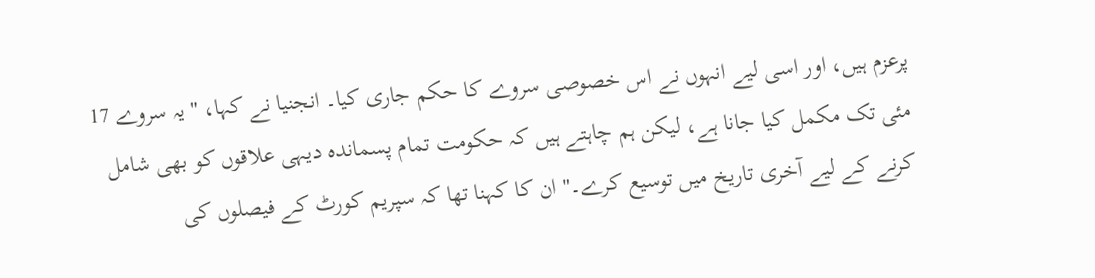پرعزم ہیں، اور اسی لیے انہوں نے اس خصوصی سروے کا حکم جاری کیا۔ انجنیا نے کہا، "یہ سروے 17 مئی تک مکمل کیا جانا ہے، لیکن ہم چاہتے ہیں کہ حکومت تمام پسماندہ دیہی علاقوں کو بھی شامل کرنے کے لیے آخری تاریخ میں توسیع کرے۔" ان کا کہنا تھا کہ سپریم کورٹ کے فیصلوں کی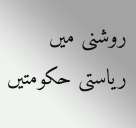روشنی میں ریاستی حکومتیں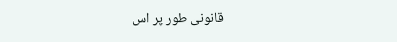قانونی طور پر اس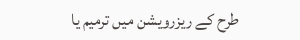طرح کے ریزرویشن میں ترمیم یا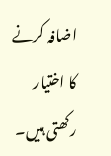اضافہ کرنے کا اختیار رکھتی ہیں۔